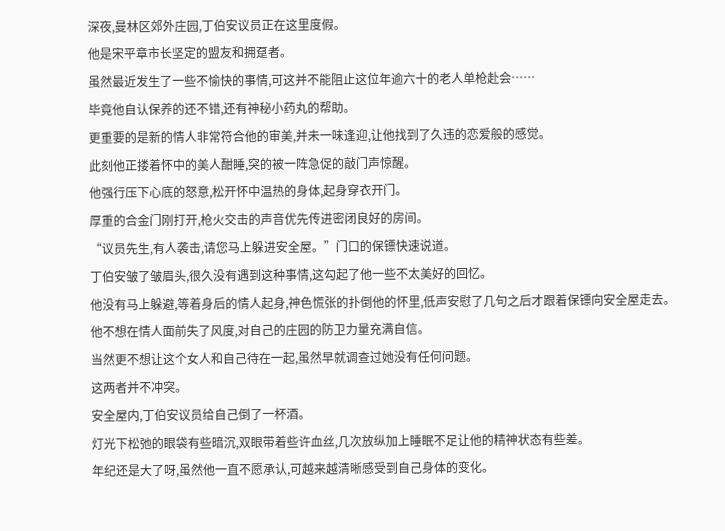深夜,曼林区郊外庄园,丁伯安议员正在这里度假。
他是宋平章市长坚定的盟友和拥趸者。
虽然最近发生了一些不愉快的事情,可这并不能阻止这位年逾六十的老人单枪赴会……
毕竟他自认保养的还不错,还有神秘小药丸的帮助。
更重要的是新的情人非常符合他的审美,并未一味逢迎,让他找到了久违的恋爱般的感觉。
此刻他正搂着怀中的美人酣睡,突的被一阵急促的敲门声惊醒。
他强行压下心底的怒意,松开怀中温热的身体,起身穿衣开门。
厚重的合金门刚打开,枪火交击的声音优先传进密闭良好的房间。
“议员先生,有人袭击,请您马上躲进安全屋。”门口的保镖快速说道。
丁伯安皱了皱眉头,很久没有遇到这种事情,这勾起了他一些不太美好的回忆。
他没有马上躲避,等着身后的情人起身,神色慌张的扑倒他的怀里,低声安慰了几句之后才跟着保镖向安全屋走去。
他不想在情人面前失了风度,对自己的庄园的防卫力量充满自信。
当然更不想让这个女人和自己待在一起,虽然早就调查过她没有任何问题。
这两者并不冲突。
安全屋内,丁伯安议员给自己倒了一杯酒。
灯光下松弛的眼袋有些暗沉,双眼带着些许血丝,几次放纵加上睡眠不足让他的精神状态有些差。
年纪还是大了呀,虽然他一直不愿承认,可越来越清晰感受到自己身体的变化。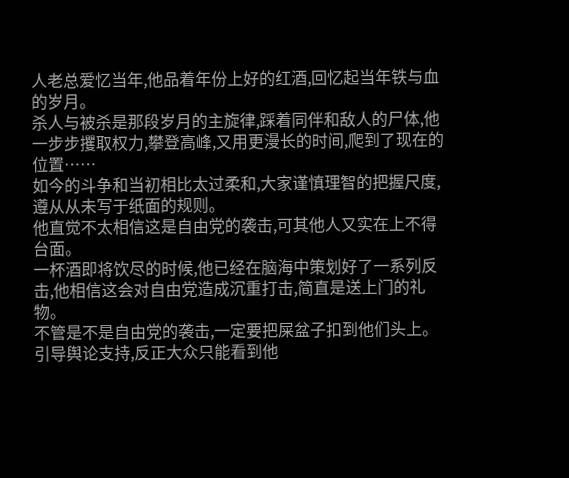人老总爱忆当年,他品着年份上好的红酒,回忆起当年铁与血的岁月。
杀人与被杀是那段岁月的主旋律,踩着同伴和敌人的尸体,他一步步攫取权力,攀登高峰,又用更漫长的时间,爬到了现在的位置……
如今的斗争和当初相比太过柔和,大家谨慎理智的把握尺度,遵从从未写于纸面的规则。
他直觉不太相信这是自由党的袭击,可其他人又实在上不得台面。
一杯酒即将饮尽的时候,他已经在脑海中策划好了一系列反击,他相信这会对自由党造成沉重打击,简直是送上门的礼物。
不管是不是自由党的袭击,一定要把屎盆子扣到他们头上。
引导舆论支持,反正大众只能看到他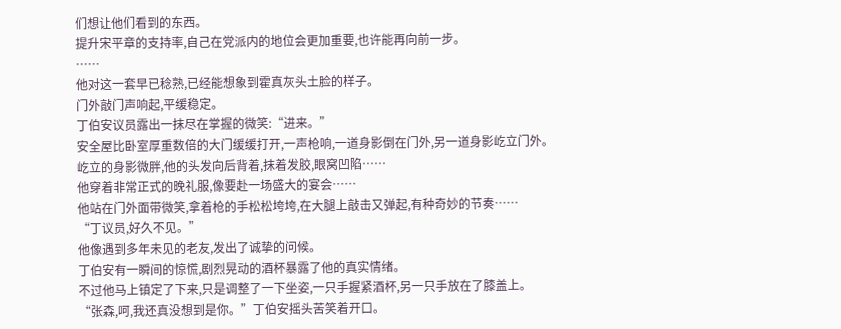们想让他们看到的东西。
提升宋平章的支持率,自己在党派内的地位会更加重要,也许能再向前一步。
……
他对这一套早已稔熟,已经能想象到霍真灰头土脸的样子。
门外敲门声响起,平缓稳定。
丁伯安议员露出一抹尽在掌握的微笑:“进来。”
安全屋比卧室厚重数倍的大门缓缓打开,一声枪响,一道身影倒在门外,另一道身影屹立门外。
屹立的身影微胖,他的头发向后背着,抹着发胶,眼窝凹陷……
他穿着非常正式的晚礼服,像要赴一场盛大的宴会……
他站在门外面带微笑,拿着枪的手松松垮垮,在大腿上敲击又弹起,有种奇妙的节奏……
“丁议员,好久不见。”
他像遇到多年未见的老友,发出了诚挚的问候。
丁伯安有一瞬间的惊慌,剧烈晃动的酒杯暴露了他的真实情绪。
不过他马上镇定了下来,只是调整了一下坐姿,一只手握紧酒杯,另一只手放在了膝盖上。
“张森,呵,我还真没想到是你。”丁伯安摇头苦笑着开口。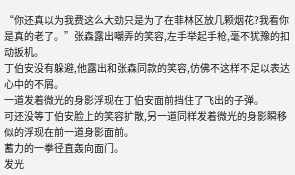“你还真以为我费这么大劲只是为了在菲林区放几颗烟花?我看你是真的老了。”张森露出嘲弄的笑容,左手举起手枪,毫不犹豫的扣动扳机。
丁伯安没有躲避,他露出和张森同款的笑容,仿佛不这样不足以表达心中的不屑。
一道发着微光的身影浮现在丁伯安面前挡住了飞出的子弹。
可还没等丁伯安脸上的笑容扩散,另一道同样发着微光的身影瞬移似的浮现在前一道身影面前。
蓄力的一拳径直轰向面门。
发光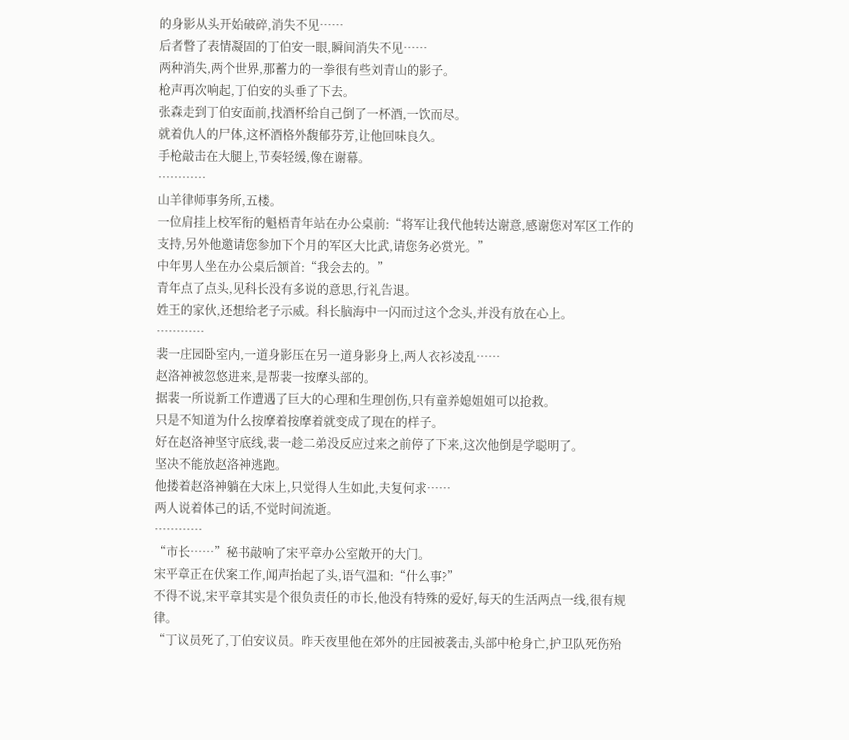的身影从头开始破碎,消失不见……
后者瞥了表情凝固的丁伯安一眼,瞬间消失不见……
两种消失,两个世界,那蓄力的一拳很有些刘青山的影子。
枪声再次响起,丁伯安的头垂了下去。
张森走到丁伯安面前,找酒杯给自己倒了一杯酒,一饮而尽。
就着仇人的尸体,这杯酒格外馥郁芬芳,让他回味良久。
手枪敲击在大腿上,节奏轻缓,像在谢幕。
…………
山羊律师事务所,五楼。
一位肩挂上校军衔的魁梧青年站在办公桌前:“将军让我代他转达谢意,感谢您对军区工作的支持,另外他邀请您参加下个月的军区大比武,请您务必赏光。”
中年男人坐在办公桌后颔首:“我会去的。”
青年点了点头,见科长没有多说的意思,行礼告退。
姓王的家伙,还想给老子示威。科长脑海中一闪而过这个念头,并没有放在心上。
…………
裴一庄园卧室内,一道身影压在另一道身影身上,两人衣衫凌乱……
赵洛神被忽悠进来,是帮裴一按摩头部的。
据裴一所说新工作遭遇了巨大的心理和生理创伤,只有童养媳姐姐可以抢救。
只是不知道为什么按摩着按摩着就变成了现在的样子。
好在赵洛神坚守底线,裴一趁二弟没反应过来之前停了下来,这次他倒是学聪明了。
坚决不能放赵洛神逃跑。
他搂着赵洛神躺在大床上,只觉得人生如此,夫复何求……
两人说着体己的话,不觉时间流逝。
…………
“市长……”秘书敲响了宋平章办公室敞开的大门。
宋平章正在伏案工作,闻声抬起了头,语气温和:“什么事?”
不得不说,宋平章其实是个很负责任的市长,他没有特殊的爱好,每天的生活两点一线,很有规律。
“丁议员死了,丁伯安议员。昨天夜里他在郊外的庄园被袭击,头部中枪身亡,护卫队死伤殆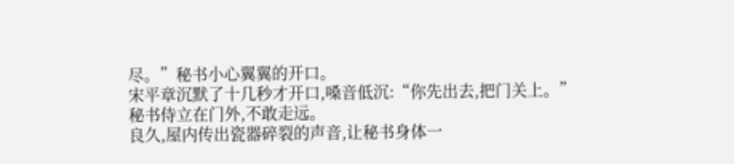尽。”秘书小心翼翼的开口。
宋平章沉默了十几秒才开口,嗓音低沉:“你先出去,把门关上。”
秘书侍立在门外,不敢走远。
良久,屋内传出瓷器碎裂的声音,让秘书身体一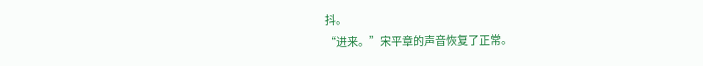抖。
“进来。”宋平章的声音恢复了正常。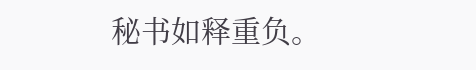秘书如释重负。